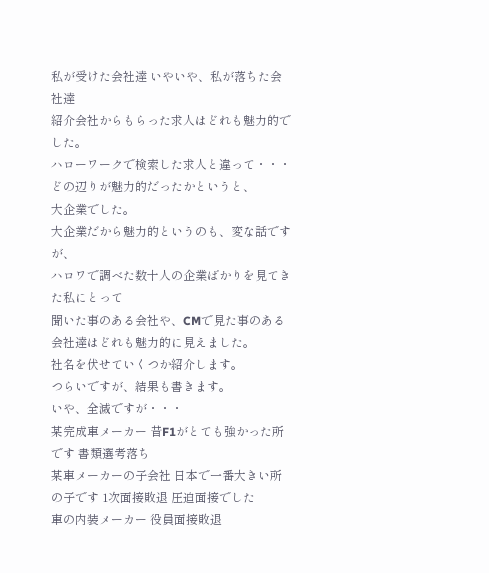私が受けた会社達 いやいや、私が落ちた会社達
紹介会社からもらった求人はどれも魅力的でした。
ハローワークで検索した求人と違って・・・
どの辺りが魅力的だったかというと、
大企業でした。
大企業だから魅力的というのも、変な話ですが、
ハロワで調べた数十人の企業ばかりを見てきた私にとって
聞いた事のある会社や、CMで見た事のある会社達はどれも魅力的に見えました。
社名を伏せていくつか紹介します。
つらいですが、結果も書きます。
いや、全滅ですが・・・
某完成車メーカー 昔F1がとても強かった所です 書類選考落ち
某車メーカーの子会社 日本で一番大きい所の子です 1次面接敗退 圧迫面接でした
車の内装メーカー 役員面接敗退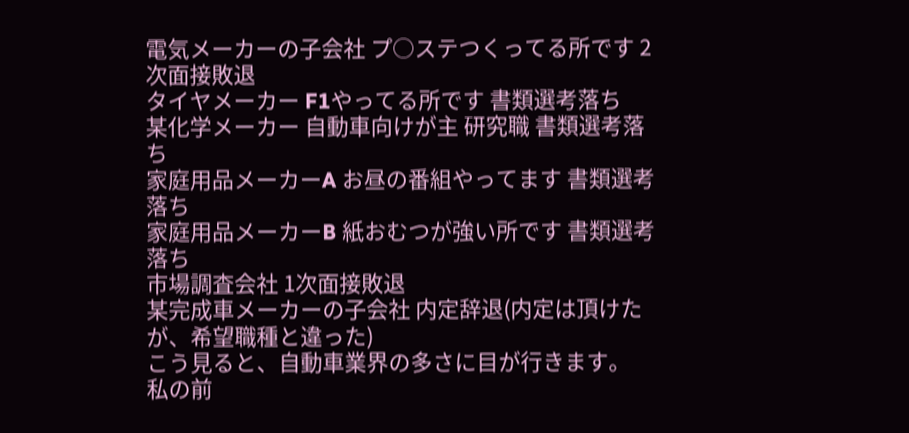電気メーカーの子会社 プ○ステつくってる所です 2次面接敗退
タイヤメーカー F1やってる所です 書類選考落ち
某化学メーカー 自動車向けが主 研究職 書類選考落ち
家庭用品メーカーA お昼の番組やってます 書類選考落ち
家庭用品メーカーB 紙おむつが強い所です 書類選考落ち
市場調査会社 1次面接敗退
某完成車メーカーの子会社 内定辞退(内定は頂けたが、希望職種と違った)
こう見ると、自動車業界の多さに目が行きます。
私の前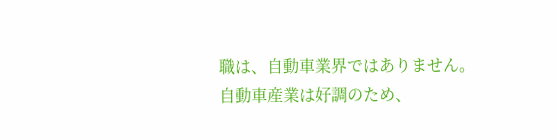職は、自動車業界ではありません。
自動車産業は好調のため、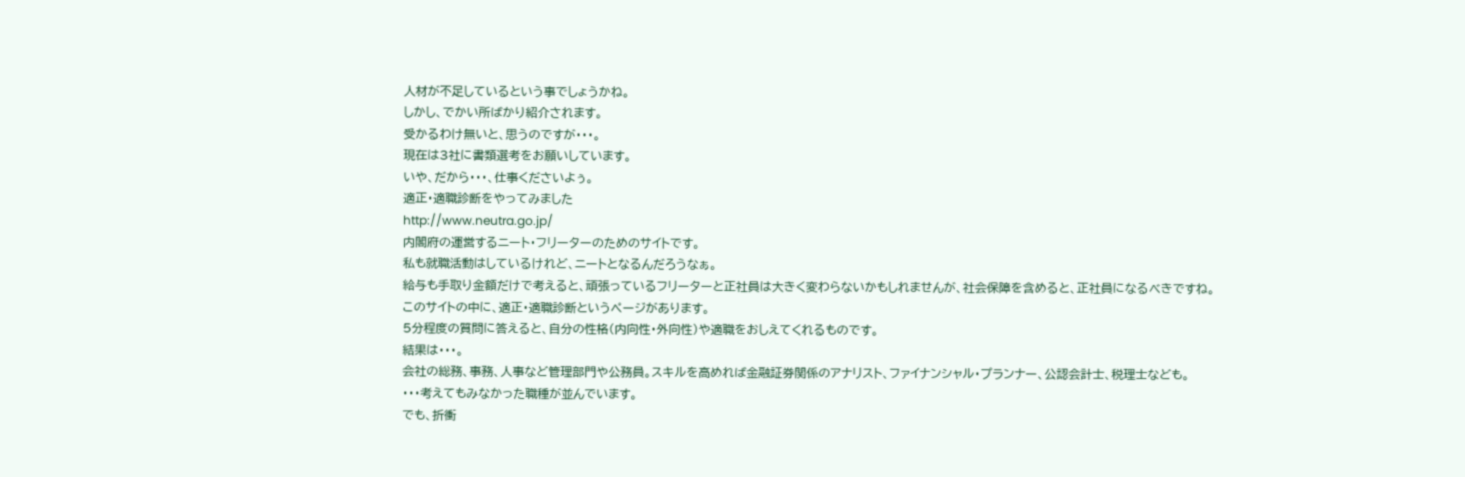人材が不足しているという事でしょうかね。
しかし、でかい所ばかり紹介されます。
受かるわけ無いと、思うのですが・・・。
現在は3社に書類選考をお願いしています。
いや、だから・・・、仕事くださいよぅ。
適正・適職診断をやってみました
http://www.neutra.go.jp/
内閣府の運営するニート・フリーターのためのサイトです。
私も就職活動はしているけれど、ニートとなるんだろうなぁ。
給与も手取り金額だけで考えると、頑張っているフリーターと正社員は大きく変わらないかもしれませんが、社会保障を含めると、正社員になるべきですね。
このサイトの中に、適正・適職診断というページがあります。
5分程度の質問に答えると、自分の性格(内向性・外向性)や適職をおしえてくれるものです。
結果は・・・。
会社の総務、事務、人事など管理部門や公務員。スキルを高めれば金融証券関係のアナリスト、ファイナンシャル・プランナー、公認会計士、税理士なども。
・・・考えてもみなかった職種が並んでいます。
でも、折衝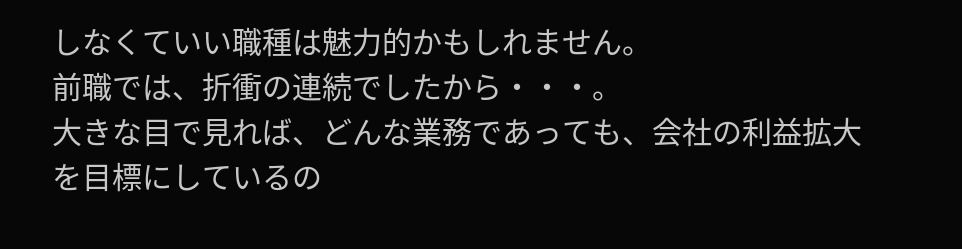しなくていい職種は魅力的かもしれません。
前職では、折衝の連続でしたから・・・。
大きな目で見れば、どんな業務であっても、会社の利益拡大を目標にしているの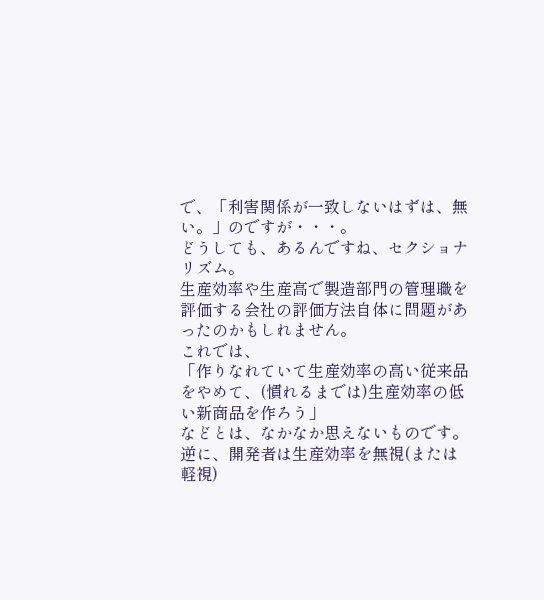で、「利害関係が一致しないはずは、無い。」のですが・・・。
どうしても、あるんですね、セクショナリズム。
生産効率や生産高で製造部門の管理職を評価する会社の評価方法自体に問題があったのかもしれません。
これでは、
「作りなれていて生産効率の高い従来品をやめて、(慣れるまでは)生産効率の低い新商品を作ろう」
などとは、なかなか思えないものです。
逆に、開発者は生産効率を無視(または軽視)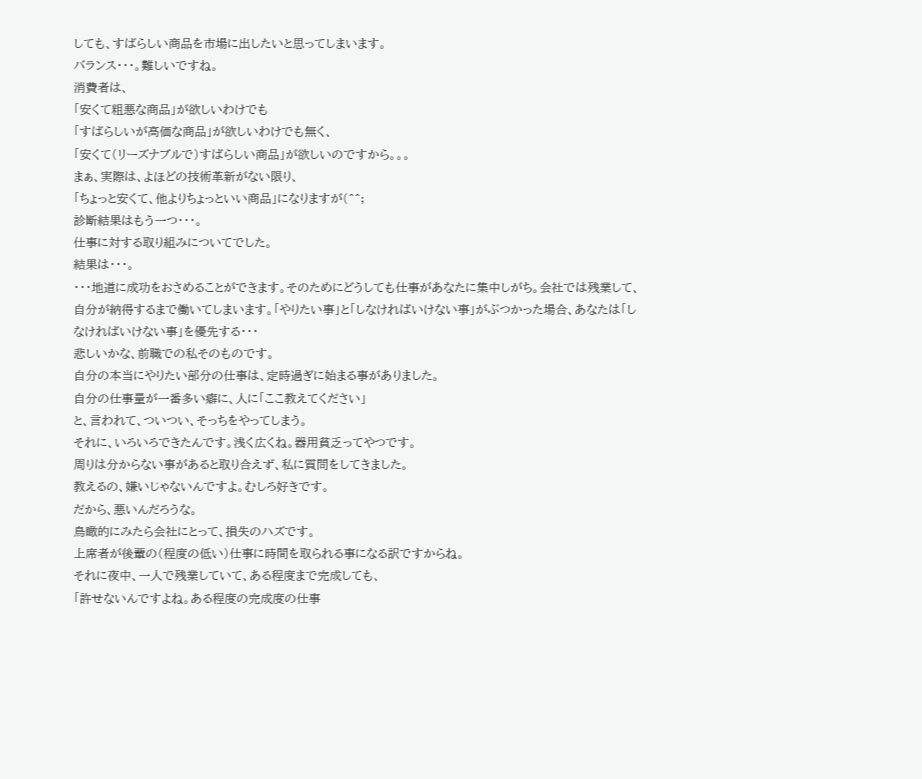しても、すばらしい商品を市場に出したいと思ってしまいます。
バランス・・・。難しいですね。
消費者は、
「安くて粗悪な商品」が欲しいわけでも
「すばらしいが高価な商品」が欲しいわけでも無く、
「安くて(リーズナブルで)すばらしい商品」が欲しいのですから。。。
まぁ、実際は、よほどの技術革新がない限り、
「ちょっと安くて、他よりちょっといい商品」になりますが(^^;
診断結果はもう一つ・・・。
仕事に対する取り組みについてでした。
結果は・・・。
・・・地道に成功をおさめることができます。そのためにどうしても仕事があなたに集中しがち。会社では残業して、自分が納得するまで働いてしまいます。「やりたい事」と「しなければいけない事」がぶつかった場合、あなたは「しなければいけない事」を優先する・・・
悲しいかな、前職での私そのものです。
自分の本当にやりたい部分の仕事は、定時過ぎに始まる事がありました。
自分の仕事量が一番多い癖に、人に「ここ教えてください」
と、言われて、ついつい、そっちをやってしまう。
それに、いろいろできたんです。浅く広くね。器用貧乏ってやつです。
周りは分からない事があると取り合えず、私に質問をしてきました。
教えるの、嫌いじゃないんですよ。むしろ好きです。
だから、悪いんだろうな。
鳥瞰的にみたら会社にとって、損失のハズです。
上席者が後輩の(程度の低い)仕事に時間を取られる事になる訳ですからね。
それに夜中、一人で残業していて、ある程度まで完成しても、
「許せないんですよね。ある程度の完成度の仕事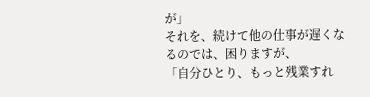が」
それを、続けて他の仕事が遅くなるのでは、困りますが、
「自分ひとり、もっと残業すれ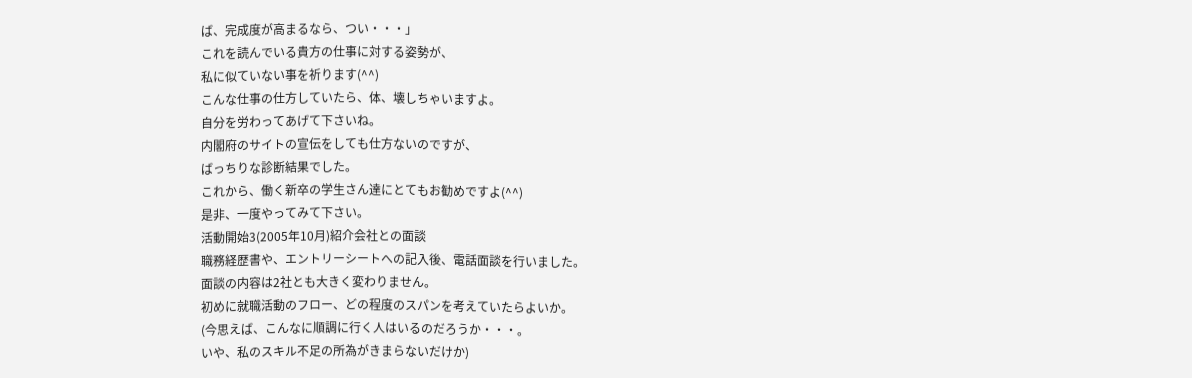ば、完成度が高まるなら、つい・・・」
これを読んでいる貴方の仕事に対する姿勢が、
私に似ていない事を祈ります(^^)
こんな仕事の仕方していたら、体、壊しちゃいますよ。
自分を労わってあげて下さいね。
内閣府のサイトの宣伝をしても仕方ないのですが、
ばっちりな診断結果でした。
これから、働く新卒の学生さん達にとてもお勧めですよ(^^)
是非、一度やってみて下さい。
活動開始3(2005年10月)紹介会社との面談
職務経歴書や、エントリーシートへの記入後、電話面談を行いました。
面談の内容は2社とも大きく変わりません。
初めに就職活動のフロー、どの程度のスパンを考えていたらよいか。
(今思えば、こんなに順調に行く人はいるのだろうか・・・。
いや、私のスキル不足の所為がきまらないだけか)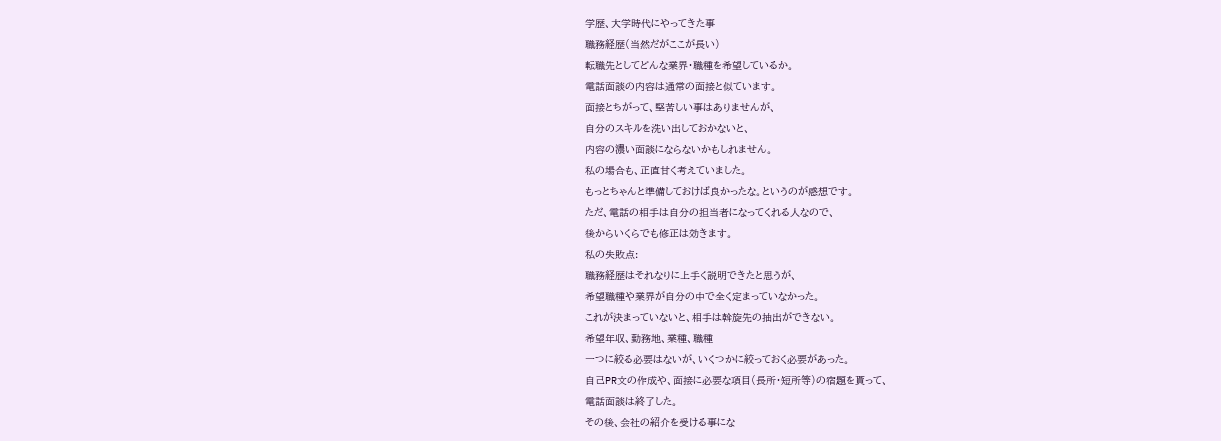学歴、大学時代にやってきた事
職務経歴(当然だがここが長い)
転職先としてどんな業界・職種を希望しているか。
電話面談の内容は通常の面接と似ています。
面接とちがって、堅苦しい事はありませんが、
自分のスキルを洗い出しておかないと、
内容の濃い面談にならないかもしれません。
私の場合も、正直甘く考えていました。
もっとちゃんと準備しておけば良かったな。というのが感想です。
ただ、電話の相手は自分の担当者になってくれる人なので、
後からいくらでも修正は効きます。
私の失敗点:
職務経歴はそれなりに上手く説明できたと思うが、
希望職種や業界が自分の中で全く定まっていなかった。
これが決まっていないと、相手は斡旋先の抽出ができない。
希望年収、勤務地、業種、職種
一つに絞る必要はないが、いくつかに絞っておく必要があった。
自己PR文の作成や、面接に必要な項目(長所・短所等)の宿題を貰って、
電話面談は終了した。
その後、会社の紹介を受ける事にな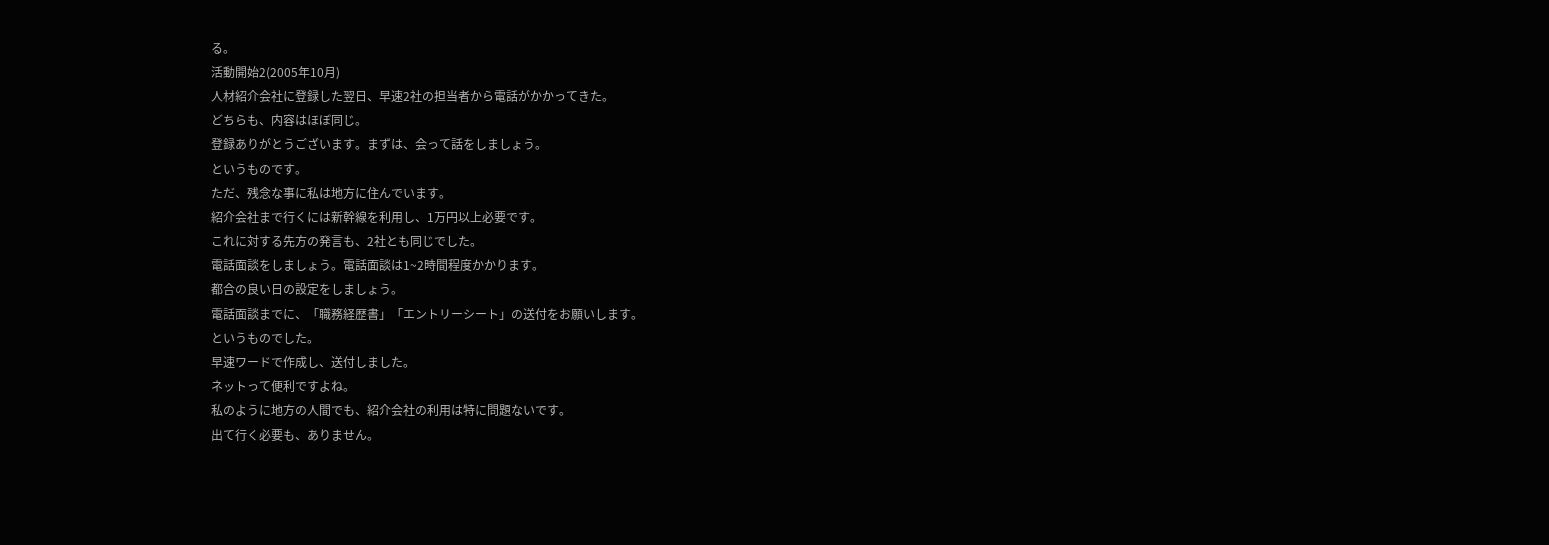る。
活動開始2(2005年10月)
人材紹介会社に登録した翌日、早速2社の担当者から電話がかかってきた。
どちらも、内容はほぼ同じ。
登録ありがとうございます。まずは、会って話をしましょう。
というものです。
ただ、残念な事に私は地方に住んでいます。
紹介会社まで行くには新幹線を利用し、1万円以上必要です。
これに対する先方の発言も、2社とも同じでした。
電話面談をしましょう。電話面談は1~2時間程度かかります。
都合の良い日の設定をしましょう。
電話面談までに、「職務経歴書」「エントリーシート」の送付をお願いします。
というものでした。
早速ワードで作成し、送付しました。
ネットって便利ですよね。
私のように地方の人間でも、紹介会社の利用は特に問題ないです。
出て行く必要も、ありません。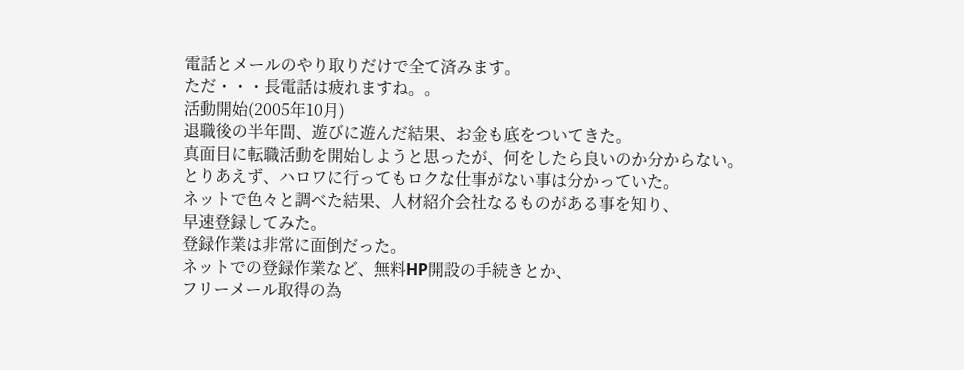電話とメールのやり取りだけで全て済みます。
ただ・・・長電話は疲れますね。。
活動開始(2005年10月)
退職後の半年間、遊びに遊んだ結果、お金も底をついてきた。
真面目に転職活動を開始しようと思ったが、何をしたら良いのか分からない。
とりあえず、ハロワに行ってもロクな仕事がない事は分かっていた。
ネットで色々と調べた結果、人材紹介会社なるものがある事を知り、
早速登録してみた。
登録作業は非常に面倒だった。
ネットでの登録作業など、無料HP開設の手続きとか、
フリーメール取得の為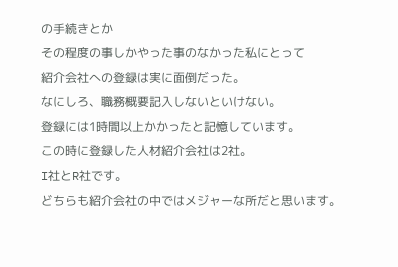の手続きとか
その程度の事しかやった事のなかった私にとって
紹介会社への登録は実に面倒だった。
なにしろ、職務概要記入しないといけない。
登録には1時間以上かかったと記憶しています。
この時に登録した人材紹介会社は2社。
I社とR社です。
どちらも紹介会社の中ではメジャーな所だと思います。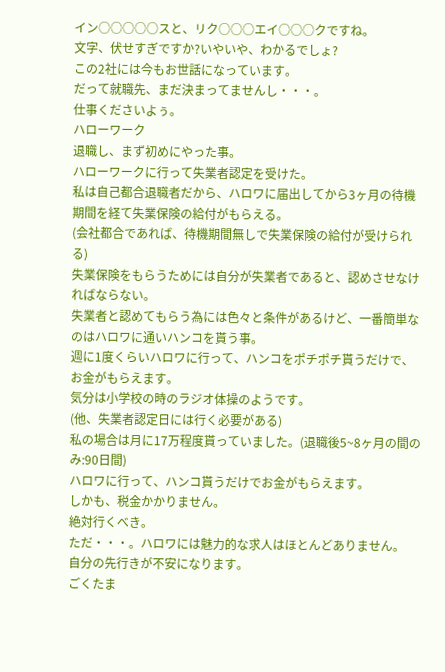イン○○○○○スと、リク○○○エイ○○○クですね。
文字、伏せすぎですか?いやいや、わかるでしょ?
この2社には今もお世話になっています。
だって就職先、まだ決まってませんし・・・。
仕事くださいよぅ。
ハローワーク
退職し、まず初めにやった事。
ハローワークに行って失業者認定を受けた。
私は自己都合退職者だから、ハロワに届出してから3ヶ月の待機期間を経て失業保険の給付がもらえる。
(会社都合であれば、待機期間無しで失業保険の給付が受けられる)
失業保険をもらうためには自分が失業者であると、認めさせなければならない。
失業者と認めてもらう為には色々と条件があるけど、一番簡単なのはハロワに通いハンコを貰う事。
週に1度くらいハロワに行って、ハンコをポチポチ貰うだけで、お金がもらえます。
気分は小学校の時のラジオ体操のようです。
(他、失業者認定日には行く必要がある)
私の場合は月に17万程度貰っていました。(退職後5~8ヶ月の間のみ:90日間)
ハロワに行って、ハンコ貰うだけでお金がもらえます。
しかも、税金かかりません。
絶対行くべき。
ただ・・・。ハロワには魅力的な求人はほとんどありません。
自分の先行きが不安になります。
ごくたま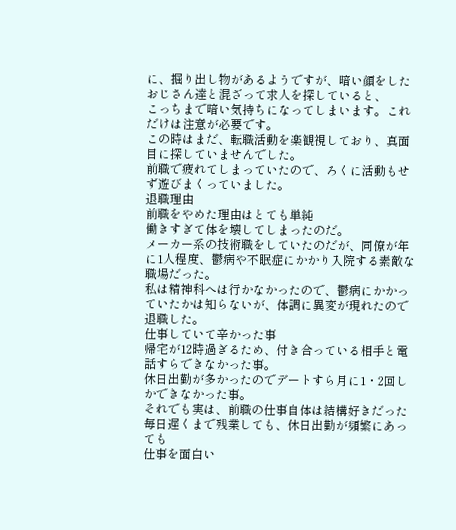に、掘り出し物があるようですが、暗い顔をしたおじさん達と混ざって求人を探していると、
こっちまで暗い気持ちになってしまいます。これだけは注意が必要です。
この時はまだ、転職活動を楽観視しており、真面目に探していませんでした。
前職で疲れてしまっていたので、ろくに活動もせず遊びまくっていました。
退職理由
前職をやめた理由はとても単純
働きすぎて体を壊してしまったのだ。
メーカー系の技術職をしていたのだが、同僚が年に1人程度、鬱病や不眠症にかかり入院する素敵な職場だった。
私は精神科へは行かなかったので、鬱病にかかっていたかは知らないが、体調に異変が現れたので退職した。
仕事していて辛かった事
帰宅が12時過ぎるため、付き合っている相手と電話すらできなかった事。
休日出勤が多かったのでデートすら月に1・2回しかできなかった事。
それでも実は、前職の仕事自体は結構好きだった
毎日遅くまで残業しても、休日出勤が頻繁にあっても
仕事を面白い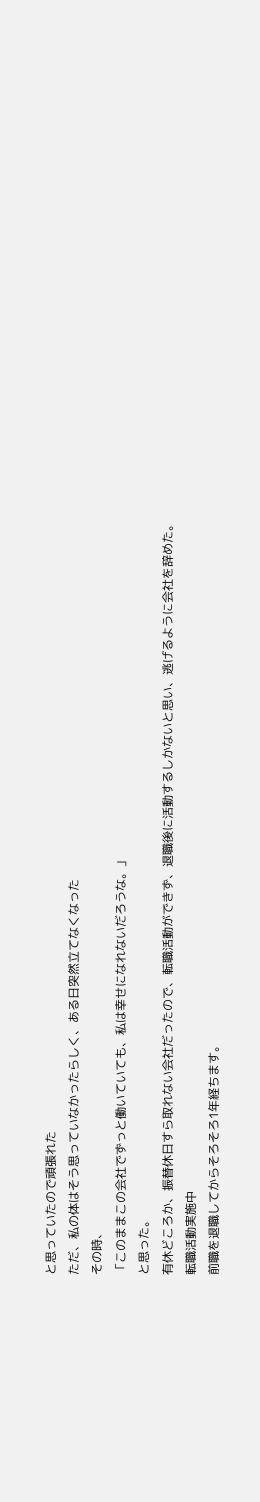と思っていたので頑張れた
ただ、私の体はそう思っていなかったらしく、ある日突然立てなくなった
その時、
「このままこの会社でずっと働いていても、私は幸せになれないだろうな。」
と思った。
有休どころか、振替休日すら取れない会社だったので、転職活動ができず、退職後に活動するしかないと思い、逃げるように会社を辞めた。
転職活動実施中
前職を退職してからそろそろ1年経ちます。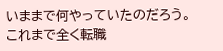いままで何やっていたのだろう。
これまで全く転職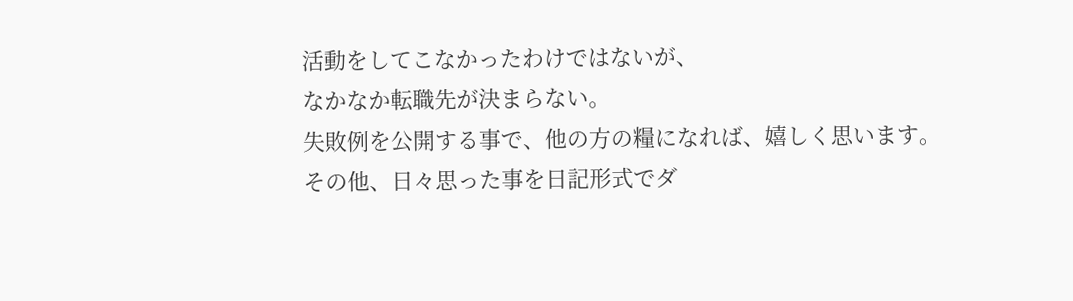活動をしてこなかったわけではないが、
なかなか転職先が決まらない。
失敗例を公開する事で、他の方の糧になれば、嬉しく思います。
その他、日々思った事を日記形式でダ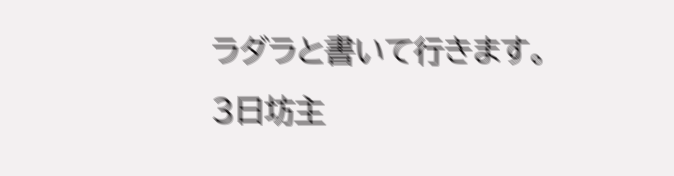ラダラと書いて行きます。
3日坊主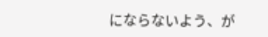にならないよう、が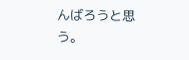んばろうと思う。